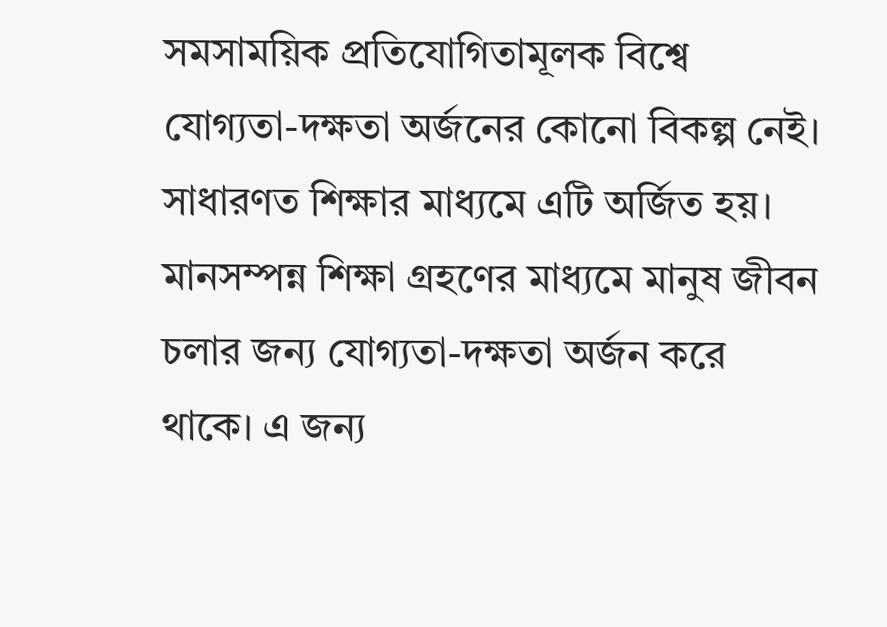সমসাময়িক প্রতিযোগিতামূলক বিশ্বে যোগ্যতা-দক্ষতা অর্জনের কোনো বিকল্প নেই। সাধারণত শিক্ষার মাধ্যমে এটি অর্জিত হয়। মানসম্পন্ন শিক্ষা গ্রহণের মাধ্যমে মানুষ জীবন চলার জন্য যোগ্যতা-দক্ষতা অর্জন করে থাকে। এ জন্য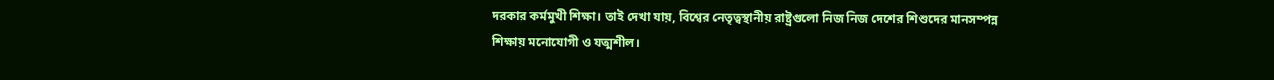দরকার কর্মমুখী শিক্ষা। তাই দেখা যায়, বিশ্বের নেতৃত্বস্থানীয় রাষ্ট্রগুলো নিজ নিজ দেশের শিশুদের মানসম্পন্ন শিক্ষায় মনোযোগী ও যত্মশীল।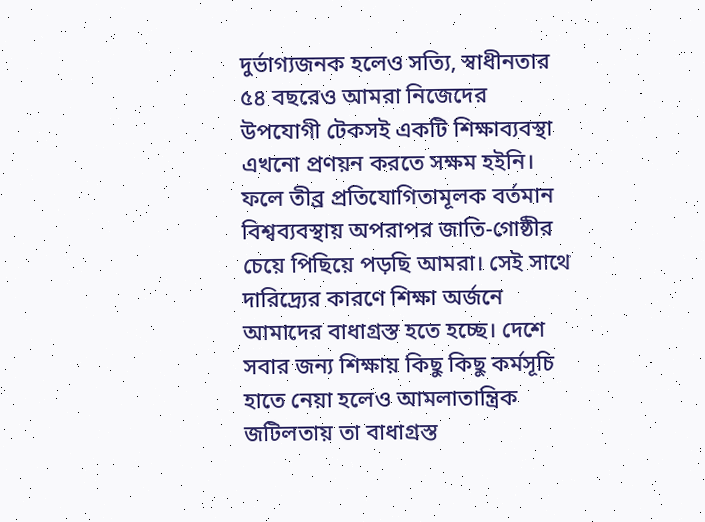দুর্ভাগ্যজনক হলেও সত্যি, স্বাধীনতার ৫৪ বছরেও আমরা নিজেদের উপযোগী টেকসই একটি শিক্ষাব্যবস্থা এখনো প্রণয়ন করতে সক্ষম হইনি। ফলে তীব্র প্রতিযোগিতামূলক বর্তমান বিশ্বব্যবস্থায় অপরাপর জাতি-গোষ্ঠীর চেয়ে পিছিয়ে পড়ছি আমরা। সেই সাথে দারিদ্র্যের কারণে শিক্ষা অর্জনে আমাদের বাধাগ্রস্ত হতে হচ্ছে। দেশে সবার জন্য শিক্ষায় কিছু কিছু কর্মসূচি হাতে নেয়া হলেও আমলাতান্ত্রিক জটিলতায় তা বাধাগ্রস্ত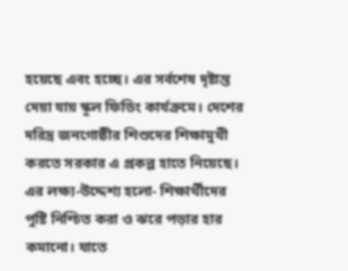হয়েছে এবং হচ্ছে। এর সর্বশেষ দৃষ্টান্ত দেয়া যায় স্কুল ফিডিং কার্যক্রমে। দেশের দরিদ্র জনগোষ্ঠীর শিশুদের শিক্ষামুখী করতে সরকার এ প্রকল্প হাতে নিয়েছে। এর লক্ষ্য-উদ্দেশ্য হলো- শিক্ষার্থীদের পুষ্টি নিশ্চিত করা ও ঝরে পড়ার হার কমানো। যাতে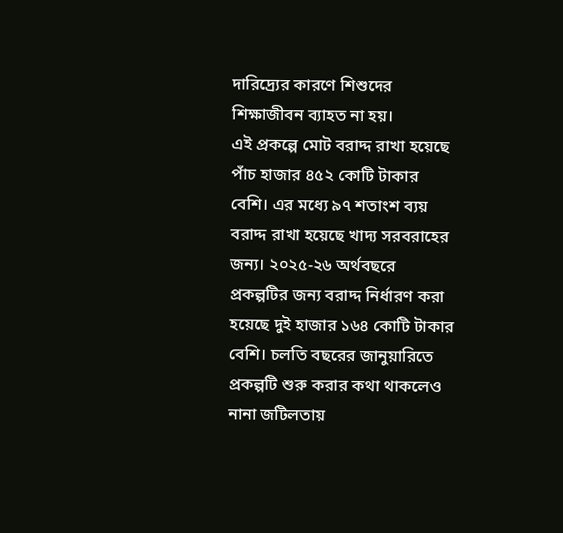দারিদ্র্যের কারণে শিশুদের শিক্ষাজীবন ব্যাহত না হয়।
এই প্রকল্পে মোট বরাদ্দ রাখা হয়েছে পাঁচ হাজার ৪৫২ কোটি টাকার বেশি। এর মধ্যে ৯৭ শতাংশ ব্যয় বরাদ্দ রাখা হয়েছে খাদ্য সরবরাহের জন্য। ২০২৫-২৬ অর্থবছরে প্রকল্পটির জন্য বরাদ্দ নির্ধারণ করা হয়েছে দুই হাজার ১৬৪ কোটি টাকার বেশি। চলতি বছরের জানুয়ারিতে প্রকল্পটি শুরু করার কথা থাকলেও নানা জটিলতায়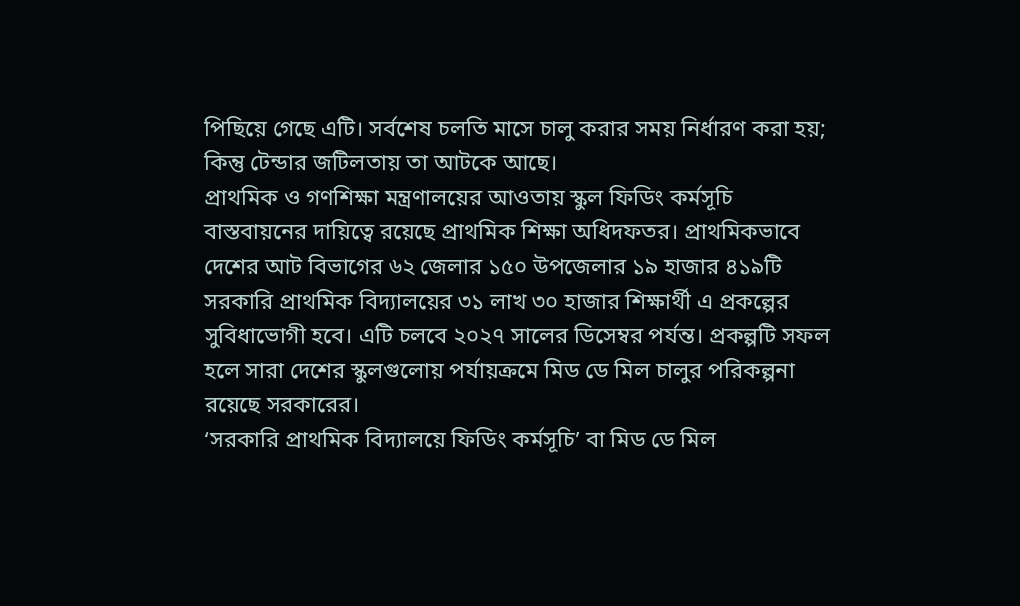পিছিয়ে গেছে এটি। সর্বশেষ চলতি মাসে চালু করার সময় নির্ধারণ করা হয়; কিন্তু টেন্ডার জটিলতায় তা আটকে আছে।
প্রাথমিক ও গণশিক্ষা মন্ত্রণালয়ের আওতায় স্কুল ফিডিং কর্মসূচি বাস্তবায়নের দায়িত্বে রয়েছে প্রাথমিক শিক্ষা অধিদফতর। প্রাথমিকভাবে দেশের আট বিভাগের ৬২ জেলার ১৫০ উপজেলার ১৯ হাজার ৪১৯টি সরকারি প্রাথমিক বিদ্যালয়ের ৩১ লাখ ৩০ হাজার শিক্ষার্থী এ প্রকল্পের সুবিধাভোগী হবে। এটি চলবে ২০২৭ সালের ডিসেম্বর পর্যন্ত। প্রকল্পটি সফল হলে সারা দেশের স্কুলগুলোয় পর্যায়ক্রমে মিড ডে মিল চালুর পরিকল্পনা রয়েছে সরকারের।
‘সরকারি প্রাথমিক বিদ্যালয়ে ফিডিং কর্মসূচি’ বা মিড ডে মিল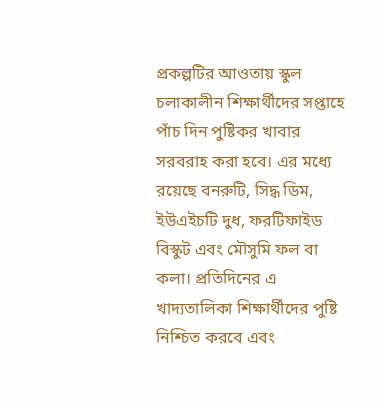প্রকল্পটির আওতায় স্কুল চলাকালীন শিক্ষার্থীদের সপ্তাহে পাঁচ দিন পুষ্টিকর খাবার সরবরাহ করা হবে। এর মধ্যে রয়েছে বনরুটি, সিদ্ধ ডিম, ইউএইচটি দুধ, ফরটিফাইড বিস্কুট এবং মৌসুমি ফল বা কলা। প্রতিদিনের এ খাদ্যতালিকা শিক্ষার্থীদের পুষ্টি নিশ্চিত করবে এবং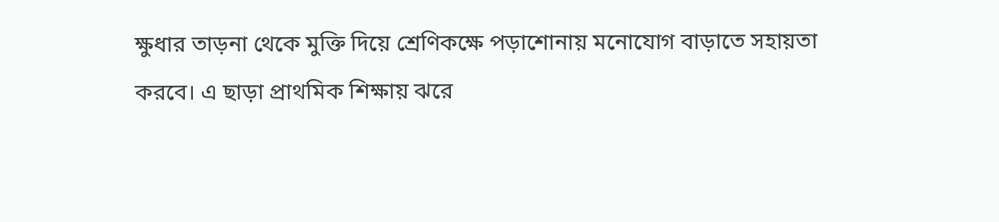ক্ষুধার তাড়না থেকে মুক্তি দিয়ে শ্রেণিকক্ষে পড়াশোনায় মনোযোগ বাড়াতে সহায়তা করবে। এ ছাড়া প্রাথমিক শিক্ষায় ঝরে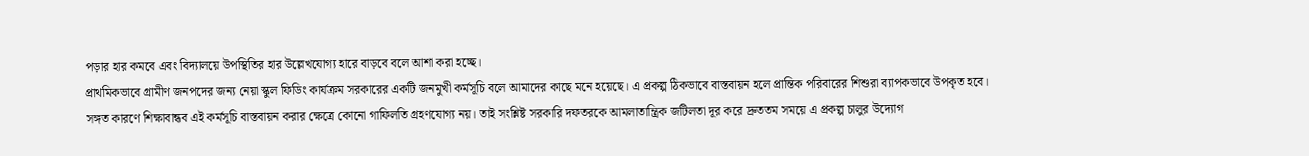পড়ার হার কমবে এবং বিদ্যালয়ে উপস্থিতির হার উল্লেখযোগ্য হারে বাড়বে বলে আশা করা হচ্ছে।
প্রাথমিকভাবে গ্রামীণ জনপদের জন্য নেয়া স্কুল ফিডিং কার্যক্রম সরকারের একটি জনমুখী কর্মসূচি বলে আমাদের কাছে মনে হয়েছে। এ প্রকল্প ঠিকভাবে বাস্তবায়ন হলে প্রান্তিক পরিবারের শিশুরা ব্যাপকভাবে উপকৃত হবে। সঙ্গত কারণে শিক্ষাবান্ধব এই কর্মসূচি বাস্তবায়ন করার ক্ষেত্রে কোনো গাফিলতি গ্রহণযোগ্য নয়। তাই সংশ্লিষ্ট সরকারি দফতরকে আমলাতান্ত্রিক জটিলতা দূর করে দ্রুততম সময়ে এ প্রকল্প চালুর উদ্যোগ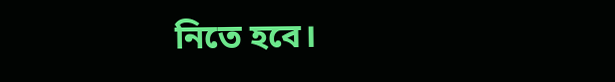নিতে হবে।